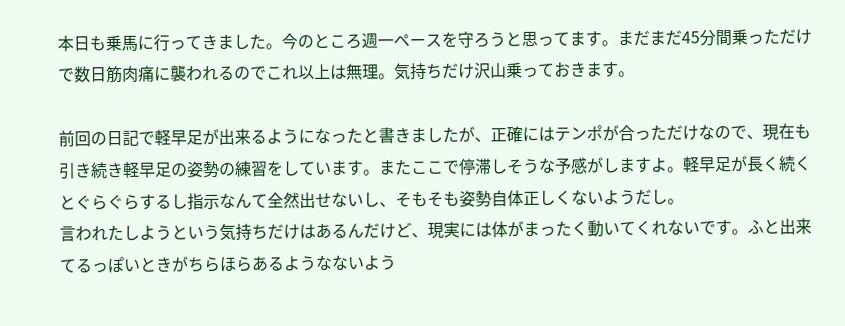本日も乗馬に行ってきました。今のところ週一ペースを守ろうと思ってます。まだまだ45分間乗っただけで数日筋肉痛に襲われるのでこれ以上は無理。気持ちだけ沢山乗っておきます。

前回の日記で軽早足が出来るようになったと書きましたが、正確にはテンポが合っただけなので、現在も引き続き軽早足の姿勢の練習をしています。またここで停滞しそうな予感がしますよ。軽早足が長く続くとぐらぐらするし指示なんて全然出せないし、そもそも姿勢自体正しくないようだし。
言われたしようという気持ちだけはあるんだけど、現実には体がまったく動いてくれないです。ふと出来てるっぽいときがちらほらあるようなないよう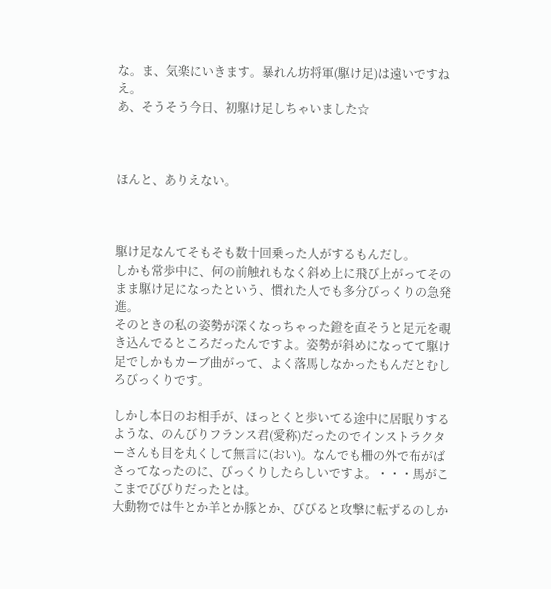な。ま、気楽にいきます。暴れん坊将軍(駆け足)は遠いですねえ。
あ、そうそう今日、初駆け足しちゃいました☆



ほんと、ありえない。



駆け足なんてそもそも数十回乗った人がするもんだし。
しかも常歩中に、何の前触れもなく斜め上に飛び上がってそのまま駆け足になったという、慣れた人でも多分びっくりの急発進。
そのときの私の姿勢が深くなっちゃった鐙を直そうと足元を覗き込んでるところだったんですよ。姿勢が斜めになってて駆け足でしかもカーブ曲がって、よく落馬しなかったもんだとむしろびっくりです。

しかし本日のお相手が、ほっとくと歩いてる途中に居眠りするような、のんびりフランス君(愛称)だったのでインストラクターさんも目を丸くして無言に(おい)。なんでも柵の外で布がばさってなったのに、びっくりしたらしいですよ。・・・馬がここまでびびりだったとは。
大動物では牛とか羊とか豚とか、びびると攻撃に転ずるのしか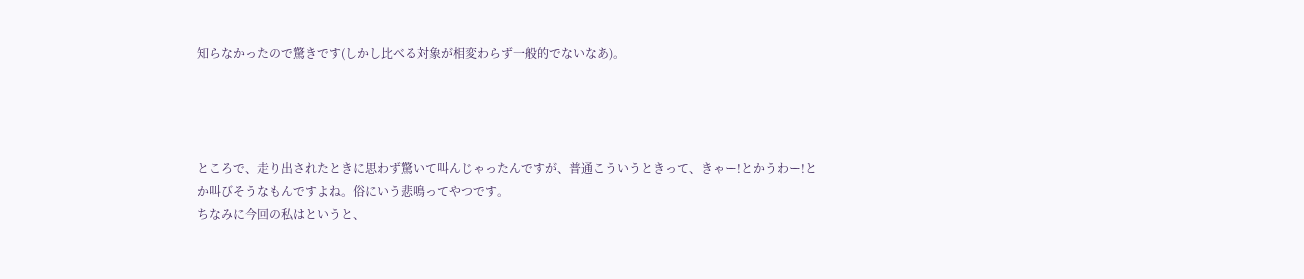知らなかったので驚きです(しかし比べる対象が相変わらず一般的でないなあ)。




ところで、走り出されたときに思わず驚いて叫んじゃったんですが、普通こういうときって、きゃー!とかうわー!とか叫びそうなもんですよね。俗にいう悲鳴ってやつです。
ちなみに今回の私はというと、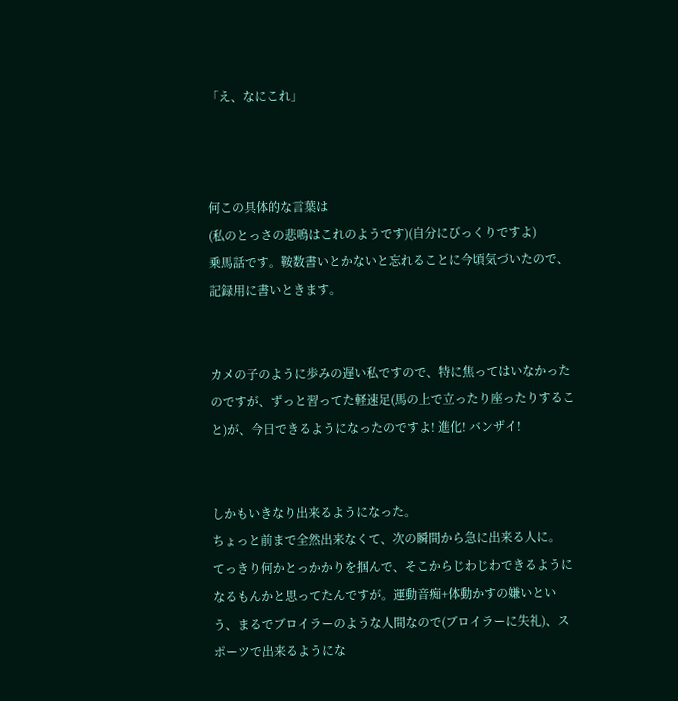「え、なにこれ」



何この具体的な言葉は
(私のとっさの悲鳴はこれのようです)(自分にびっくりですよ)
乗馬話です。鞍数書いとかないと忘れることに今頃気づいたので、記録用に書いときます。


カメの子のように歩みの遅い私ですので、特に焦ってはいなかったのですが、ずっと習ってた軽速足(馬の上で立ったり座ったりすること)が、今日できるようになったのですよ! 進化! バンザイ!


しかもいきなり出来るようになった。
ちょっと前まで全然出来なくて、次の瞬間から急に出来る人に。
てっきり何かとっかかりを掴んで、そこからじわじわできるようになるもんかと思ってたんですが。運動音痴+体動かすの嫌いという、まるでブロイラーのような人間なので(ブロイラーに失礼)、スポーツで出来るようにな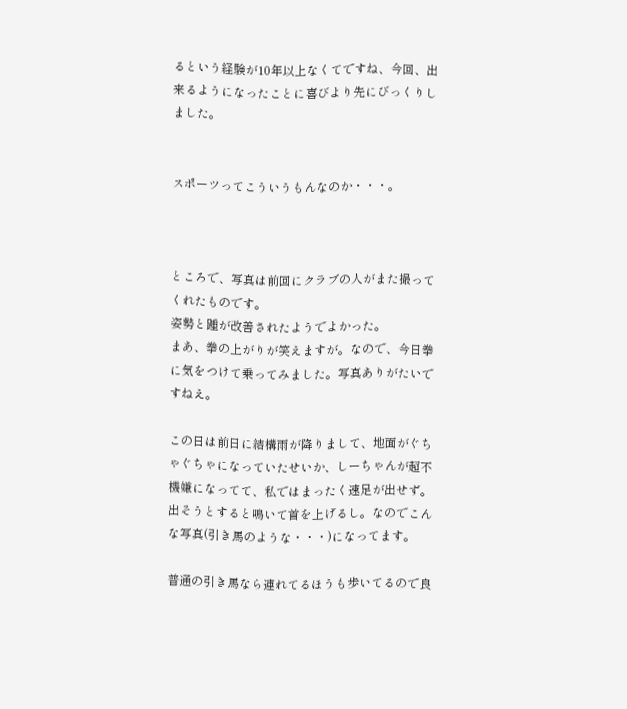るという経験が10年以上なくてですね、今回、出来るようになったことに喜びより先にびっくりしました。


スポーツってこういうもんなのか・・・。



ところで、写真は前回にクラブの人がまた撮ってくれたものです。
姿勢と踵が改善されたようでよかった。
まあ、拳の上がりが笑えますが。なので、今日拳に気をつけて乗ってみました。写真ありがたいですねえ。

この日は前日に結構雨が降りまして、地面がぐちゃぐちゃになっていたせいか、しーちゃんが超不機嫌になってて、私ではまったく速足が出せず。出そうとすると鳴いて首を上げるし。なのでこんな写真(引き馬のような・・・)になってます。

普通の引き馬なら連れてるほうも歩いてるので良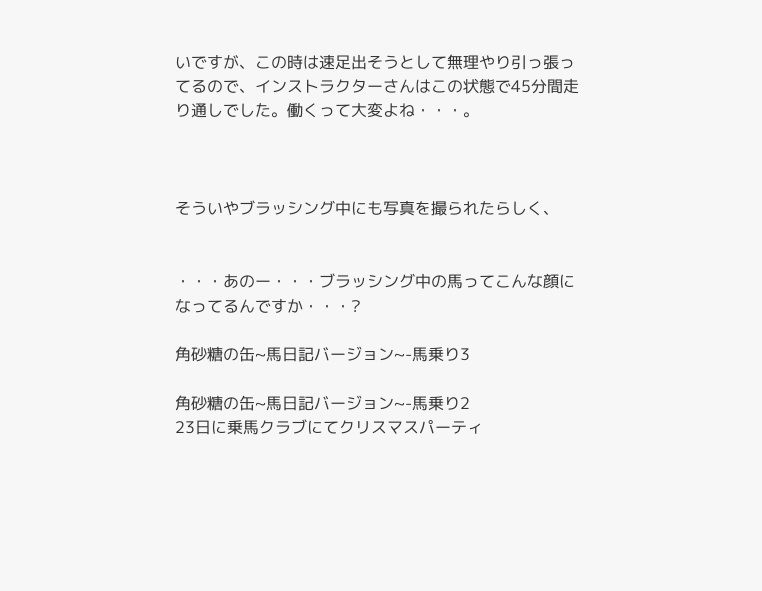いですが、この時は速足出そうとして無理やり引っ張ってるので、インストラクターさんはこの状態で45分間走り通しでした。働くって大変よね・・・。



そういやブラッシング中にも写真を撮られたらしく、


・・・あのー・・・ブラッシング中の馬ってこんな顔になってるんですか・・・?

角砂糖の缶~馬日記バージョン~-馬乗り3

角砂糖の缶~馬日記バージョン~-馬乗り2
23日に乗馬クラブにてクリスマスパーティ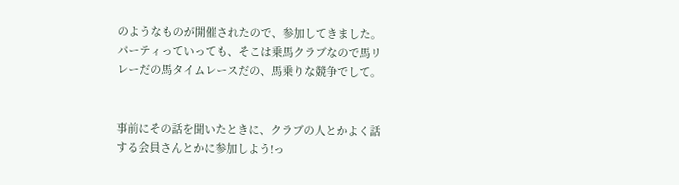のようなものが開催されたので、参加してきました。パーティっていっても、そこは乗馬クラブなので馬リレーだの馬タイムレースだの、馬乗りな競争でして。


事前にその話を聞いたときに、クラブの人とかよく話する会員さんとかに参加しよう!っ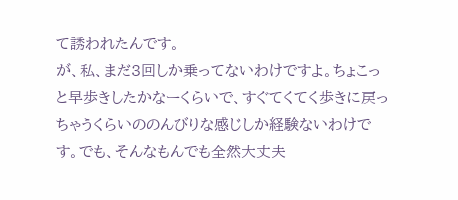て誘われたんです。
が、私、まだ3回しか乗ってないわけですよ。ちょこっと早歩きしたかなーくらいで、すぐてくてく歩きに戻っちゃうくらいののんびりな感じしか経験ないわけです。でも、そんなもんでも全然大丈夫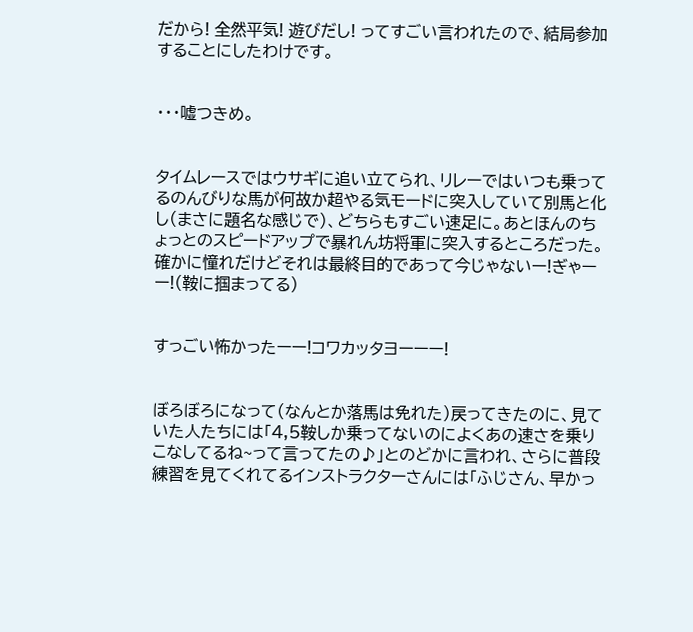だから! 全然平気! 遊びだし! ってすごい言われたので、結局参加することにしたわけです。


・・・嘘つきめ。


タイムレースではウサギに追い立てられ、リレーではいつも乗ってるのんびりな馬が何故か超やる気モードに突入していて別馬と化し(まさに題名な感じで)、どちらもすごい速足に。あとほんのちょっとのスピードアップで暴れん坊将軍に突入するところだった。確かに憧れだけどそれは最終目的であって今じゃないー!ぎゃーー!(鞍に掴まってる)


すっごい怖かったーー!コワカッタヨーーー!


ぼろぼろになって(なんとか落馬は免れた)戻ってきたのに、見ていた人たちには「4,5鞍しか乗ってないのによくあの速さを乗りこなしてるね~って言ってたの♪」とのどかに言われ、さらに普段練習を見てくれてるインストラクターさんには「ふじさん、早かっ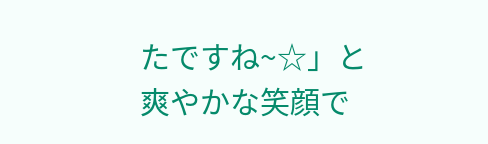たですね~☆」と爽やかな笑顔で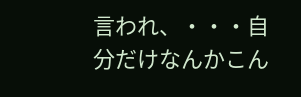言われ、・・・自分だけなんかこん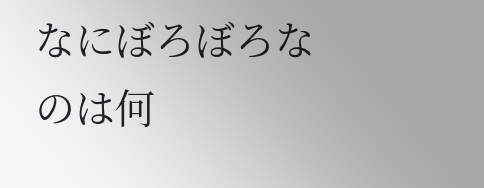なにぼろぼろなのは何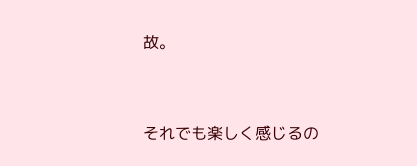故。



それでも楽しく感じるの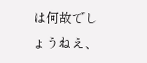は何故でしょうねえ、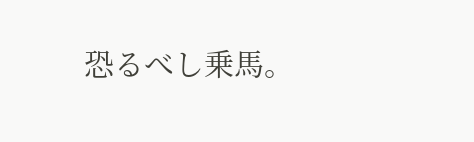恐るべし乗馬。